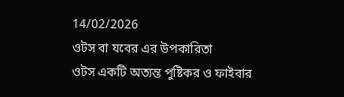14/02/2026
ওটস বা যবের এর উপকারিতা
ওটস একটি অত্যন্ত পুষ্টিকর ও ফাইবার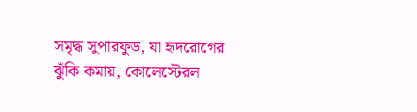সমৃদ্ধ সুপারফুড, যা হৃদরোগের ঝুঁকি কমায়, কোলেস্টেরল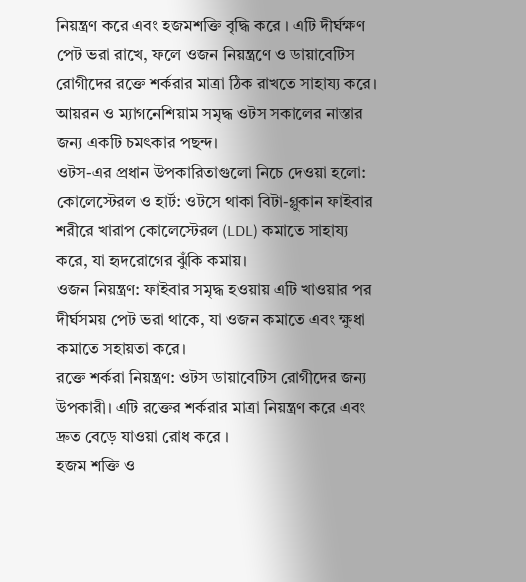নিয়ন্ত্রণ করে এবং হজমশক্তি বৃদ্ধি করে । এটি দীর্ঘক্ষণ পেট ভরা রাখে, ফলে ওজন নিয়ন্ত্রণে ও ডায়াবেটিস রোগীদের রক্তে শর্করার মাত্রা ঠিক রাখতে সাহায্য করে। আয়রন ও ম্যাগনেশিয়াম সমৃদ্ধ ওটস সকালের নাস্তার জন্য একটি চমৎকার পছন্দ।
ওটস-এর প্রধান উপকারিতাগুলো নিচে দেওয়া হলো:
কোলেস্টেরল ও হার্ট: ওটসে থাকা বিটা-গ্লুকান ফাইবার শরীরে খারাপ কোলেস্টেরল (LDL) কমাতে সাহায্য করে, যা হৃদরোগের ঝুঁকি কমায়।
ওজন নিয়ন্ত্রণ: ফাইবার সমৃদ্ধ হওয়ায় এটি খাওয়ার পর দীর্ঘসময় পেট ভরা থাকে, যা ওজন কমাতে এবং ক্ষুধা কমাতে সহায়তা করে।
রক্তে শর্করা নিয়ন্ত্রণ: ওটস ডায়াবেটিস রোগীদের জন্য উপকারী। এটি রক্তের শর্করার মাত্রা নিয়ন্ত্রণ করে এবং দ্রুত বেড়ে যাওয়া রোধ করে ।
হজম শক্তি ও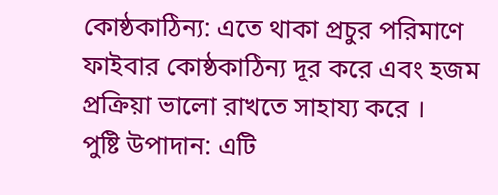কোষ্ঠকাঠিন্য: এতে থাকা প্রচুর পরিমাণে ফাইবার কোষ্ঠকাঠিন্য দূর করে এবং হজম প্রক্রিয়া ভালো রাখতে সাহায্য করে ।
পুষ্টি উপাদান: এটি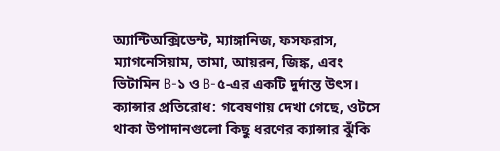অ্যান্টিঅক্সিডেন্ট, ম্যাঙ্গানিজ, ফসফরাস, ম্যাগনেসিয়াম, তামা, আয়রন, জিঙ্ক, এবং ভিটামিন B-১ ও B-৫-এর একটি দুর্দান্ত উৎস।
ক্যান্সার প্রতিরোধ: গবেষণায় দেখা গেছে, ওটসে থাকা উপাদানগুলো কিছু ধরণের ক্যান্সার ঝুঁকি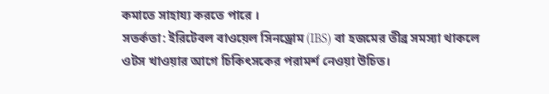কমাতে সাহায্য করতে পারে ।
সতর্কতা: ইরিটেবল বাওয়েল সিনড্রোম (IBS) বা হজমের তীব্র সমস্যা থাকলে ওটস খাওয়ার আগে চিকিৎসকের পরামর্শ নেওয়া উচিত।